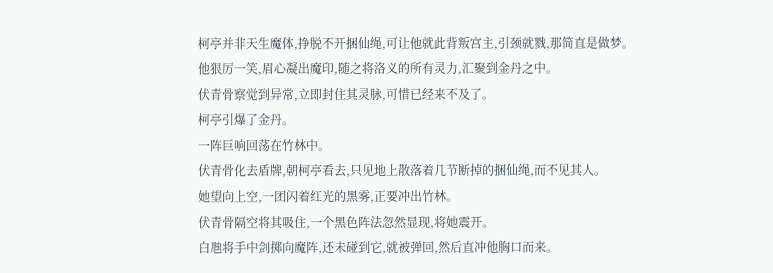柯亭并非天生魔体,挣脱不开捆仙绳,可让他就此背叛宫主,引颈就戮,那简直是做梦。
他狠厉一笑,眉心凝出魔印,随之将洛义的所有灵力,汇聚到金丹之中。
伏青骨察觉到异常,立即封住其灵脉,可惜已经来不及了。
柯亭引爆了金丹。
一阵巨响回荡在竹林中。
伏青骨化去盾牌,朝柯亭看去,只见地上散落着几节断掉的捆仙绳,而不见其人。
她望向上空,一团闪着红光的黑雾,正要冲出竹林。
伏青骨隔空将其吸住,一个黑色阵法忽然显现,将她震开。
白虺将手中剑掷向魔阵,还未碰到它,就被弹回,然后直冲他胸口而来。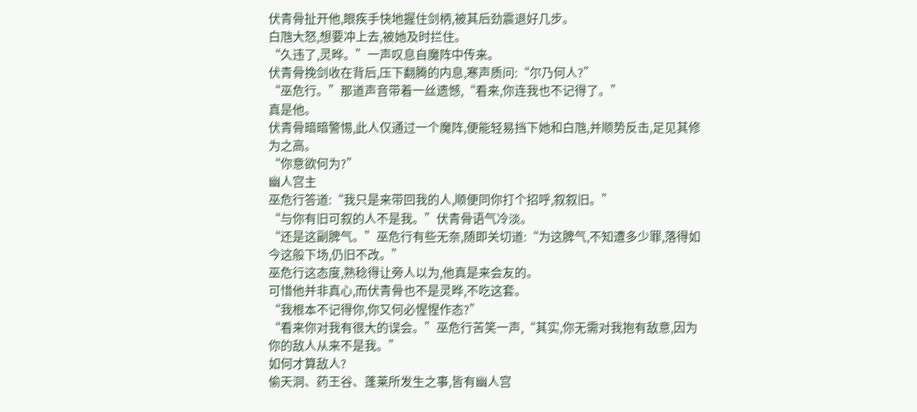伏青骨扯开他,眼疾手快地握住剑柄,被其后劲震退好几步。
白虺大怒,想要冲上去,被她及时拦住。
“久违了,灵晔。”一声叹息自魔阵中传来。
伏青骨挽剑收在背后,压下翻腾的内息,寒声质问:“尔乃何人?”
“巫危行。”那道声音带着一丝遗憾,“看来,你连我也不记得了。”
真是他。
伏青骨暗暗警惕,此人仅通过一个魔阵,便能轻易挡下她和白虺,并顺势反击,足见其修为之高。
“你意欲何为?”
幽人宫主
巫危行答道:“我只是来带回我的人,顺便同你打个招呼,叙叙旧。”
“与你有旧可叙的人不是我。”伏青骨语气冷淡。
“还是这副脾气。”巫危行有些无奈,随即关切道:“为这脾气,不知遭多少罪,落得如今这般下场,仍旧不改。”
巫危行这态度,熟稔得让旁人以为,他真是来会友的。
可惜他并非真心,而伏青骨也不是灵晔,不吃这套。
“我根本不记得你,你又何必惺惺作态?”
“看来你对我有很大的误会。”巫危行苦笑一声,“其实,你无需对我抱有敌意,因为你的敌人从来不是我。”
如何才算敌人?
偷天洞、药王谷、蓬莱所发生之事,皆有幽人宫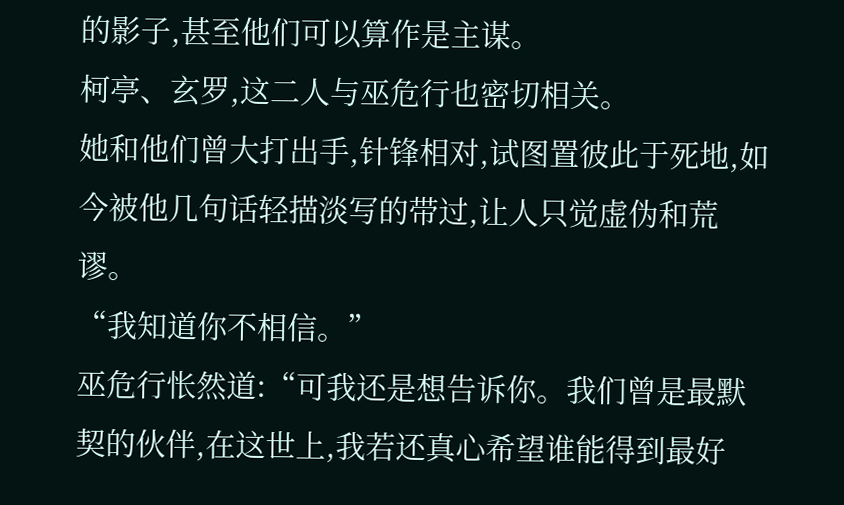的影子,甚至他们可以算作是主谋。
柯亭、玄罗,这二人与巫危行也密切相关。
她和他们曾大打出手,针锋相对,试图置彼此于死地,如今被他几句话轻描淡写的带过,让人只觉虚伪和荒谬。
“我知道你不相信。”
巫危行怅然道:“可我还是想告诉你。我们曾是最默契的伙伴,在这世上,我若还真心希望谁能得到最好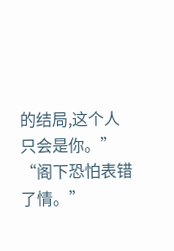的结局,这个人只会是你。”
“阁下恐怕表错了情。”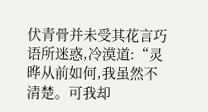伏青骨并未受其花言巧语所迷惑,冷漠道:“灵晔从前如何,我虽然不清楚。可我却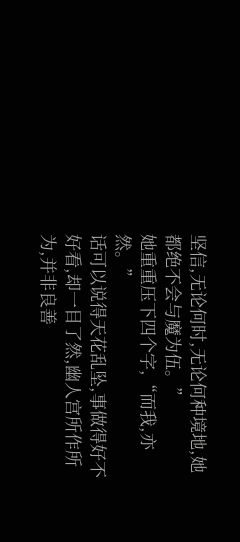坚信,无论何时,无论何种境地,她都绝不会与魔为伍。”
她重重压下四个字,“而我,亦然。”
话可以说得天花乱坠,事做得好不好看,却一目了然,幽人宫所作所为,并非良善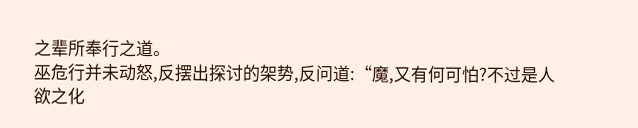之辈所奉行之道。
巫危行并未动怒,反摆出探讨的架势,反问道:“魔,又有何可怕?不过是人欲之化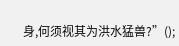身,何须视其为洪水猛兽?”();